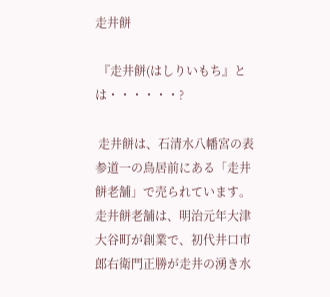走井餅

 『走井餅(はしりいもち』とは・・・・・・?

 走井餅は、石清水八幡宮の表参道一の鳥居前にある「走井餅老舗」で売られています。走井餅老舗は、明治元年大津大谷町が創業で、初代井口市郎右衛門正勝が走井の湧き水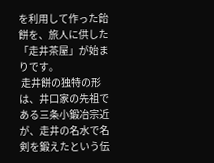を利用して作った飴餅を、旅人に供した「走井茶屋」が始まりです。
 走井餅の独特の形は、井口家の先祖である三条小鍛冶宗近が、走井の名水で名剣を鍛えたという伝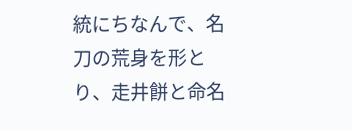統にちなんで、名刀の荒身を形とり、走井餅と命名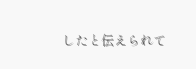したと伝えられて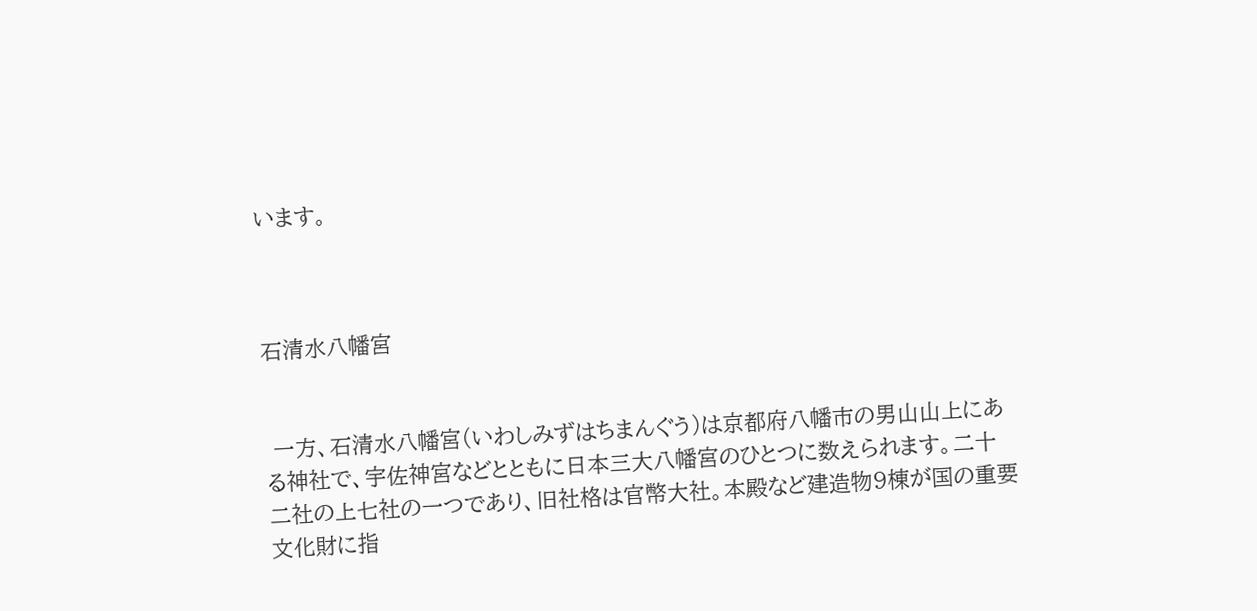います。



石清水八幡宮


 一方、石清水八幡宮(いわしみずはちまんぐう)は京都府八幡市の男山山上にある神社で、宇佐神宮などとともに日本三大八幡宮のひとつに数えられます。二十二社の上七社の一つであり、旧社格は官幣大社。本殿など建造物9棟が国の重要文化財に指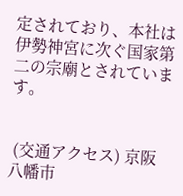定されており、本社は伊勢神宮に次ぐ国家第二の宗廟とされています。


 (交通アクセス) 京阪八幡市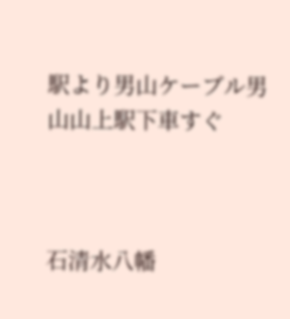駅より男山ケーブル男山山上駅下車すぐ



石清水八幡